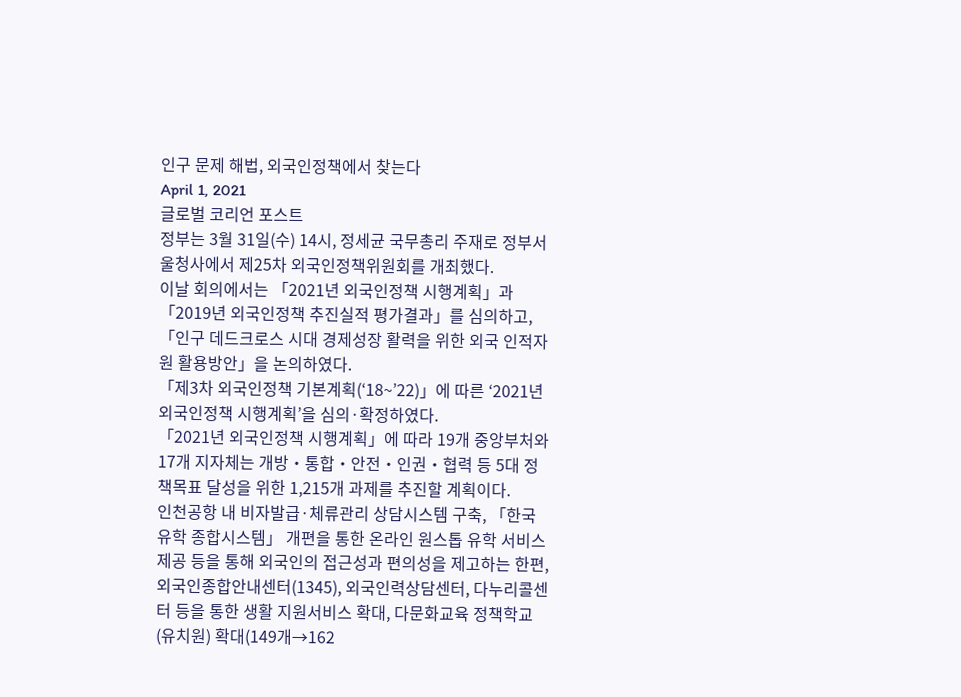인구 문제 해법, 외국인정책에서 찾는다
April 1, 2021
글로벌 코리언 포스트
정부는 3월 31일(수) 14시, 정세균 국무총리 주재로 정부서울청사에서 제25차 외국인정책위원회를 개최했다.
이날 회의에서는 「2021년 외국인정책 시행계획」과 「2019년 외국인정책 추진실적 평가결과」를 심의하고, 「인구 데드크로스 시대 경제성장 활력을 위한 외국 인적자원 활용방안」을 논의하였다.
「제3차 외국인정책 기본계획(‘18~’22)」에 따른 ‘2021년 외국인정책 시행계획’을 심의·확정하였다.
「2021년 외국인정책 시행계획」에 따라 19개 중앙부처와 17개 지자체는 개방・통합・안전・인권・협력 등 5대 정책목표 달성을 위한 1,215개 과제를 추진할 계획이다.
인천공항 내 비자발급·체류관리 상담시스템 구축, 「한국유학 종합시스템」 개편을 통한 온라인 원스톱 유학 서비스 제공 등을 통해 외국인의 접근성과 편의성을 제고하는 한편,
외국인종합안내센터(1345), 외국인력상담센터, 다누리콜센터 등을 통한 생활 지원서비스 확대, 다문화교육 정책학교(유치원) 확대(149개→162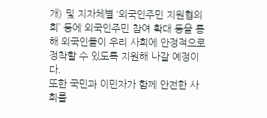개) 및 지자체별 ‘외국인주민 지원협의회’ 등에 외국인주민 참여 확대 등을 통해 외국인들이 우리 사회에 안정적으로 정착할 수 있도록 지원해 나갈 예정이다.
또한 국민과 이민자가 함께 안전한 사회를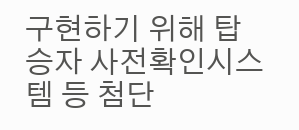구현하기 위해 탑승자 사전확인시스템 등 첨단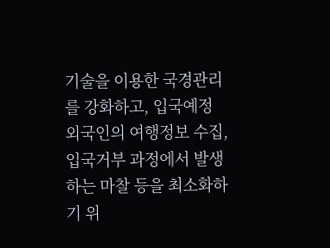기술을 이용한 국경관리를 강화하고, 입국예정 외국인의 여행정보 수집, 입국거부 과정에서 발생하는 마찰 등을 최소화하기 위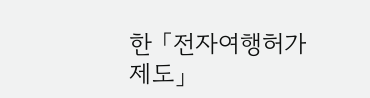한 「전자여행허가제도」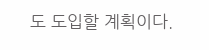도 도입할 계획이다.